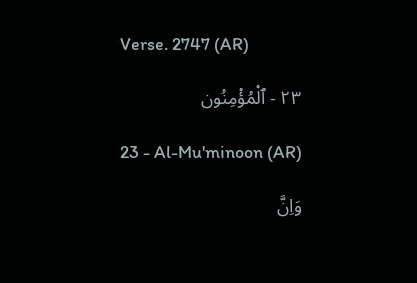Verse. 2747 (AR)

٢٣ - ٱلْمُؤْمِنُون

23 - Al-Mu'minoon (AR)

وَاِنَّ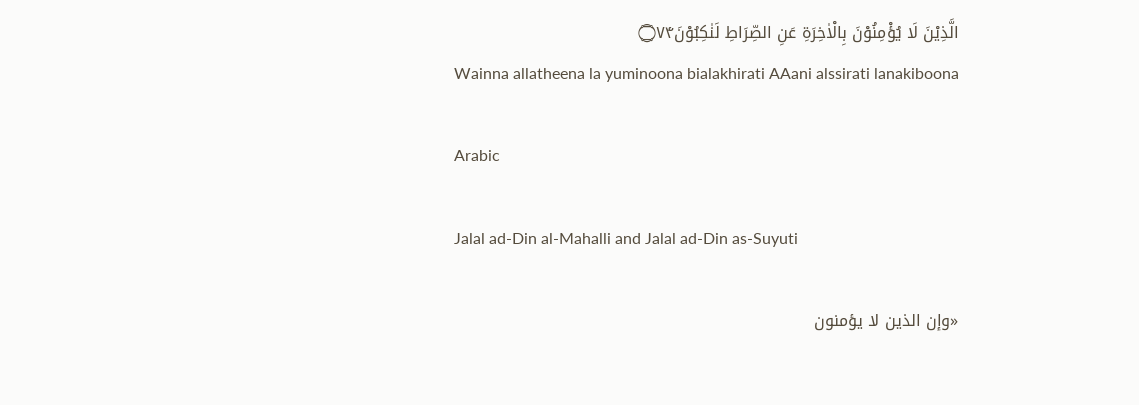الَّذِيْنَ لَا يُؤْمِنُوْنَ بِالْاٰخِرَۃِ عَنِ الصِّرَاطِ لَنٰكِبُوْنَ۝۷۴
Wainna allatheena la yuminoona bialakhirati AAani alssirati lanakiboona

Arabic

Jalal ad-Din al-Mahalli and Jalal ad-Din as-Suyuti

«وإن الذين لا يؤمنون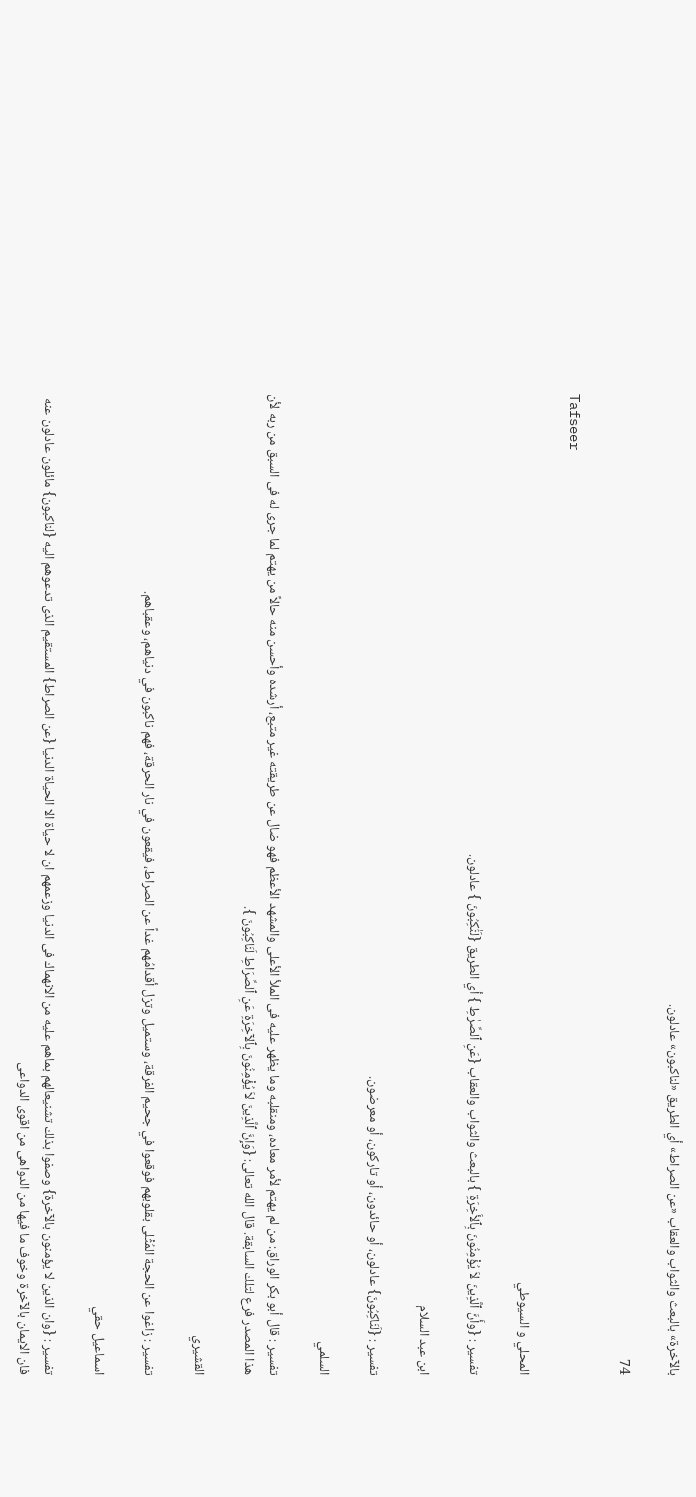بالآخرة» بالبعث والثواب والعقاب «عن الصراط» أي الطريق «لناكبون» عادلون.

74

Tafseer

المحلي و السيوطي

تفسير : {وأَنَّ ٱلَّذِينَ لاَ يُؤْمِنُونَ بِٱلأَخِرَةِ } بالبعث والثواب والعقاب {عَنِ ٱلصِّرٰطِ } أي الطريق {لَنَٰكِبُونَ } عادلون.

ابن عبد السلام

تفسير : {لَنَاكِبُونَ} عادلون، أو حائدون، أو تاركون، أو معرضون.

السلمي

تفسير : قال أبو بكر الوراق: من لم يهتم لأمر معاده، ومنقلبه وما يظهر عليه فى الملأ الأعلى والمشهد الأعظم فهو ضال عن طريقته غير متبع، أرشده وأحسن منه حالاً من يهتم لما جرى له فى السبق من ربه لأن هذا المصدر فرع لتلك السابقة. قال الله تعالى: {وَإِنَّ ٱلَّذِينَ لاَ يُؤْمِنُونَ بِٱلآخِرَةِ عَنِ ٱلصِّرَاطِ لَنَاكِبُونَ }.

القشيري

تفسير : زاغوا عن الحجة المُثْلى بقلوبهم فوقعوا في جحيم الفرقة، وستميل وتزل أقدامُهم غداً عن الصراط، فيقعون في نار الحرقة، فهم ناكبون في دنياهم، وعقباهم.

اسماعيل حقي

تفسير : {وان الذين لا يؤمنون بالآخرة} وصفوا بذلك تشنيعالهم بماهم عليه من الانهماك فى الدنيا وزعمهم ان لا حياة الا الحياة الدنيا {عن الصراط} المستقيم الذى تدعوهم اليه {لناكبون} مائلون عادلون عنه فان الايمان بالآخرة وخوف ما فيها من الدواهى من اقوى الدواعى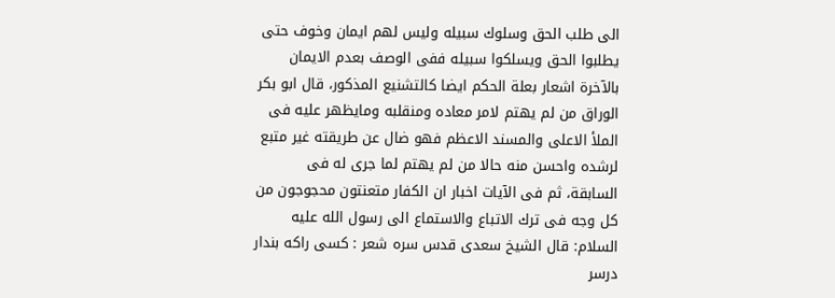الى طلب الحق وسلوك سبيله وليس لهم ايمان وخوف حتى يطلبوا الحق ويسلكوا سبيله ففى الوصف بعدم الايمان بالآخرة اشعار بعلة الحكم ايضا كالتشنيع المذكور، قال ابو بكر الوراق من لم يهتم لامر معاده ومنقلبه ومايظهر عليه فى الملأ الاعلى والمسند الاعظم فهو ضال عن طريقته غير متبع لرشده واحسن منه حالا من لم يهتم لما جرى له فى السابقة، ثم فى الآيات اخبار ان الكفار متعنتون محجوجون من كل وجه فى ترك الاتباع والاستماع الى رسول الله عليه السلام: قال الشيخ سعدى قدس سره شعر : كسى راكه بندار درسر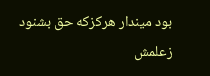بود ميندار هركزكه حق بشنود زعلمش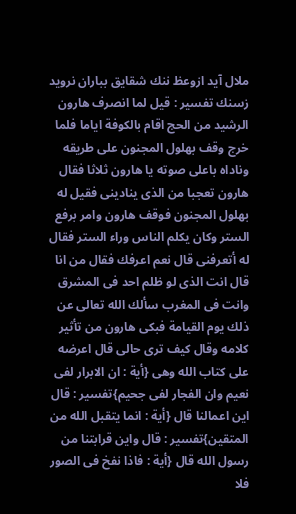ملال آيد ازوعظ ننك شقايق بباران نرويد زسنك تفسير : قيل لما انصرف هارون الرشيد من الحج اقام بالكوفة اياما فلما خرج وقف بهلول المجنون على طريقه وناداه باعلى صوته يا هارون ثلاثا فقال هارون تعجبا من الذى ينادينى فقيل له بهلول المجنون فوقف هارون وامر برفع الستر وكان يكلم الناس وراء الستر فقال له أتعرفنى قال نعم اعرفك فقال من انا قال انت الذى لو ظلم احد فى المشرق وانت فى المغرب سألك الله تعالى عن ذلك يوم القيامة فبكى هارون من تأثير كلامه وقال كيف ترى حالى قال اعرضه على كتاب الله وهى {أية : ان الابرار لفى نعيم وان الفجار لفى جحيم}تفسير : قال اين اعمالنا قال {أية : انما يتقبل الله من المتقين}تفسير : قال واين قرابتنا من رسول الله قال {أية : فاذا نفخ فى الصور فلا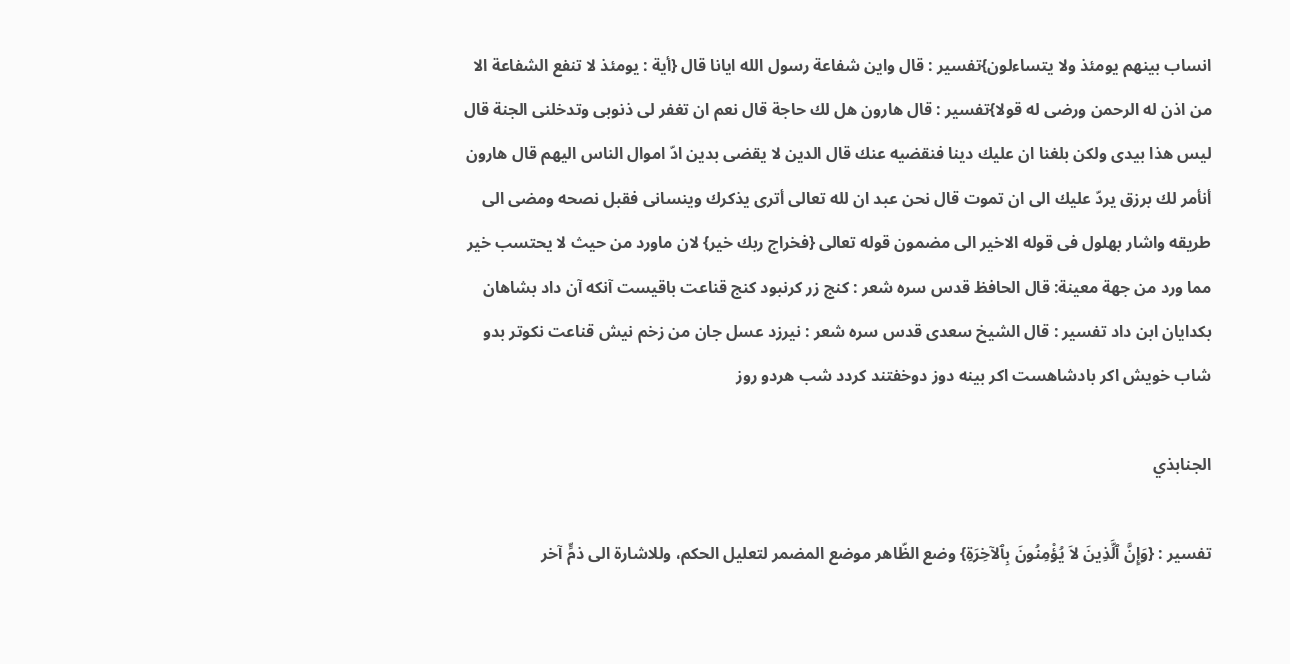انساب بينهم يومئذ ولا يتساءلون}تفسير : قال واين شفاعة رسول الله ايانا قال {أية : يومئذ لا تنفع الشفاعة الا من اذن له الرحمن ورضى له قولا}تفسير : قال هارون هل لك حاجة قال نعم ان تغفر لى ذنوبى وتدخلنى الجنة قال ليس هذا بيدى ولكن بلغنا ان عليك دينا فنقضيه عنك قال الدين لا يقضى بدين ادّ اموال الناس اليهم قال هارون أنأمر لك برزق يردّ عليك الى ان تموت قال نحن عبد ان لله تعالى أترى يذكرك وينسانى فقبل نصحه ومضى الى طريقه واشار بهلول فى قوله الاخير الى مضمون قوله تعالى {فخراج ربك خير} لان ماورد من حيث لا يحتسب خير مما ورد من جهة معينة: قال الحافظ قدس سره شعر : كنج زر كرنبود كنج قناعت باقيست آنكه آن داد بشاهان بكدايان ابن داد تفسير : قال الشيخ سعدى قدس سره شعر : نيرزد عسل جان من زخم نيش قناعت نكوتر بدو شاب خويش اكر بادشاهست اكر بينه دوز دوخفتند كردد شب هردو روز

الجنابذي

تفسير : {وَإِنَّ ٱلَّذِينَ لاَ يُؤْمِنُونَ بِٱلآخِرَةِ} وضع الظّاهر موضع المضمر لتعليل الحكم، وللاشارة الى ذمٍّ آخر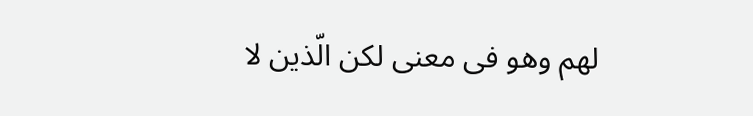لهم وهو فى معنى لكن الّذين لا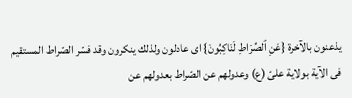يذعنون بالآخرة {عَنِ ٱلصِّرَاطِ لَنَاكِبُونَ} اى عادلون ولذلك ينكرون وقد فسّر الصّراط المستقيم فى الآية بولاية علىّ (ع) وعدولهم عن الصّراط بعدولهم عن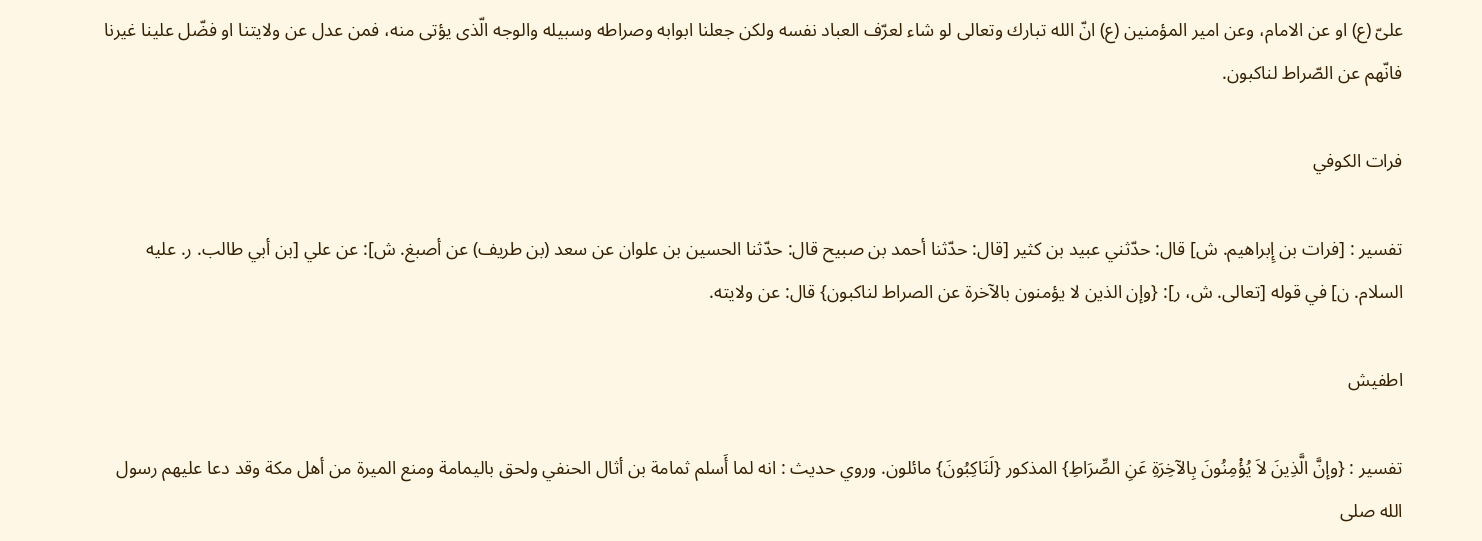علىّ (ع) او عن الامام، وعن امير المؤمنين (ع) انّ الله تبارك وتعالى لو شاء لعرّف العباد نفسه ولكن جعلنا ابوابه وصراطه وسبيله والوجه الّذى يؤتى منه، فمن عدل عن ولايتنا او فضّل علينا غيرنا فانّهم عن الصّراط لناكبون.

فرات الكوفي

تفسير : [فرات بن إِبراهيم. ش] قال: حدّثني عبيد بن كثير [قال: حدّثنا أحمد بن صبيح قال: حدّثنا الحسين بن علوان عن سعد (بن طريف) عن أصبغ. ش]: عن علي [بن أبي طالب. ر. عليه السلام. ن] في قوله [تعالى. ش، ر]: {وإن الذين لا يؤمنون بالآخرة عن الصراط لناكبون} قال: عن ولايته.

اطفيش

تفسير : {وإنَّ الَّذِينَ لاَ يُؤْمِنُونَ بِالآخِرَةِ عَنِ الصِّرَاطِ} المذكور {لَنَاكِبُونَ} مائلون. وروي حديث : انه لما أَسلم ثمامة بن أثال الحنفي ولحق باليمامة ومنع الميرة من أهل مكة وقد دعا عليهم رسول الله صلى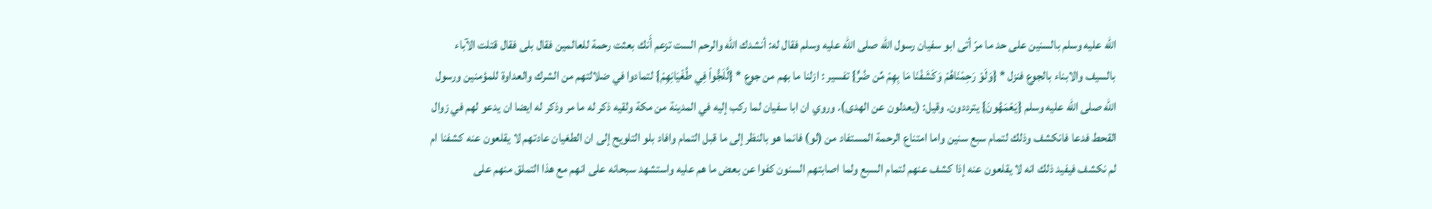الله عليه وسلم بالسنين على حد ما مرّ أتى ابو سفيان رسول الله صلى الله عليه وسلم فقال له: أنشدك الله والرحم الست تزعم أَنك بعثت رحمة للعالمين فقال بلى فقال قتلت الآباء بالسيف والابناء بالجوع فنزل * {وَلَوْ رَحِمْنَاهُمْ وَكَشَفْنَا مَا بِهِمْ مِّن ضُرٍّ} تفسير : ازلنا ما بهم من جوع * {لَّلَجُّواْ فِي طُغْيَانِهِمْ} لتمادوا في ضلالتهم من الشرك والعداوة للمؤمنين ورسول الله صلى الله عليه وسلم {يَعْمَهُونَ} يترددون. وقيل: (يعدلون عن الهدى). وروي ان ابا سفيان لما ركب إليه في المدينة من مكة ولقيه ذكر له ما مر وذكر له ايضا ان يدعو لهم في زوال القحط فدعا فانكشف وذلك لتمام سبع سنين واما امتناع الرحمة المستفاد من (لو) فانما هو بالنظر إلى ما قبل التمام وافاد بلو التلويح إلى ان الطغيان عادتهم لا يقلعون عنه كشفنا ام لم نكشف فيفيد ذلك انه لا يقلعون عنه إذا كشف عنهم لتمام السبع ولما اصابتهم السنون كفوا عن بعض ما هم عليه واستشهد سبحانه على انهم مع هذا التملق منهم على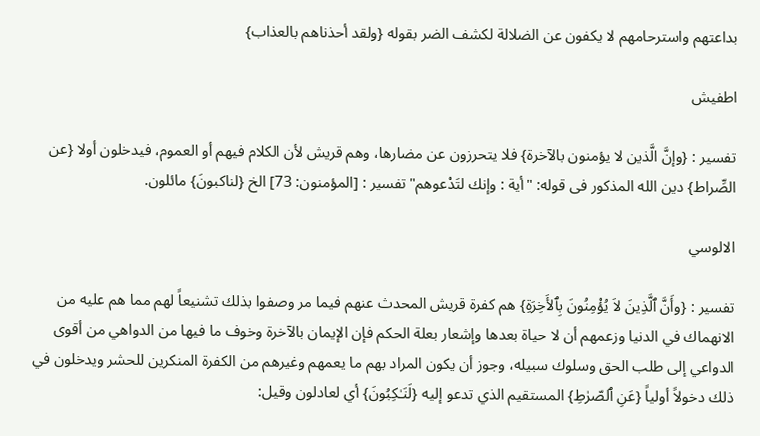بداعتهم واسترحامهم لا يكفون عن الضلالة لكشف الضر بقوله {ولقد أحذناهم بالعذاب}

اطفيش

تفسير : {وإنَّ الَّذين لا يؤمنون بالآخرة} فلا يتحرزون عن مضارها، وهم قريش لأن الكلام فيهم أو العموم، فيدخلون أولا {عن الصِّراط} دين الله المذكور فى قوله: "أية : وإنك لتَدْعوهم"تفسير : [المؤمنون: 73] الخ {لناكبونَ} مائلون.

الالوسي

تفسير : {وأَنَّ ٱلَّذِينَ لاَ يُؤْمِنُونَ بِٱلأَخِرَةِ} هم كفرة قريش المحدث عنهم فيما مر وصفوا بذلك تشنيعاً لهم مما هم عليه من الانهماك في الدنيا وزعمهم أن لا حياة بعدها وإشعار بعلة الحكم فإن الإيمان بالآخرة وخوف ما فيها من الدواهي من أقوى الدواعي إلى طلب الحق وسلوك سبيله، وجوز أن يكون المراد بهم ما يعمهم وغيرهم من الكفرة المنكرين للحشر ويدخلون في ذلك دخولاً أولياً {عَنِ ٱلصّرٰطِ} المستقيم الذي تدعو إليه {لَنَـٰكِبُونَ} أي لعادلون وقيل: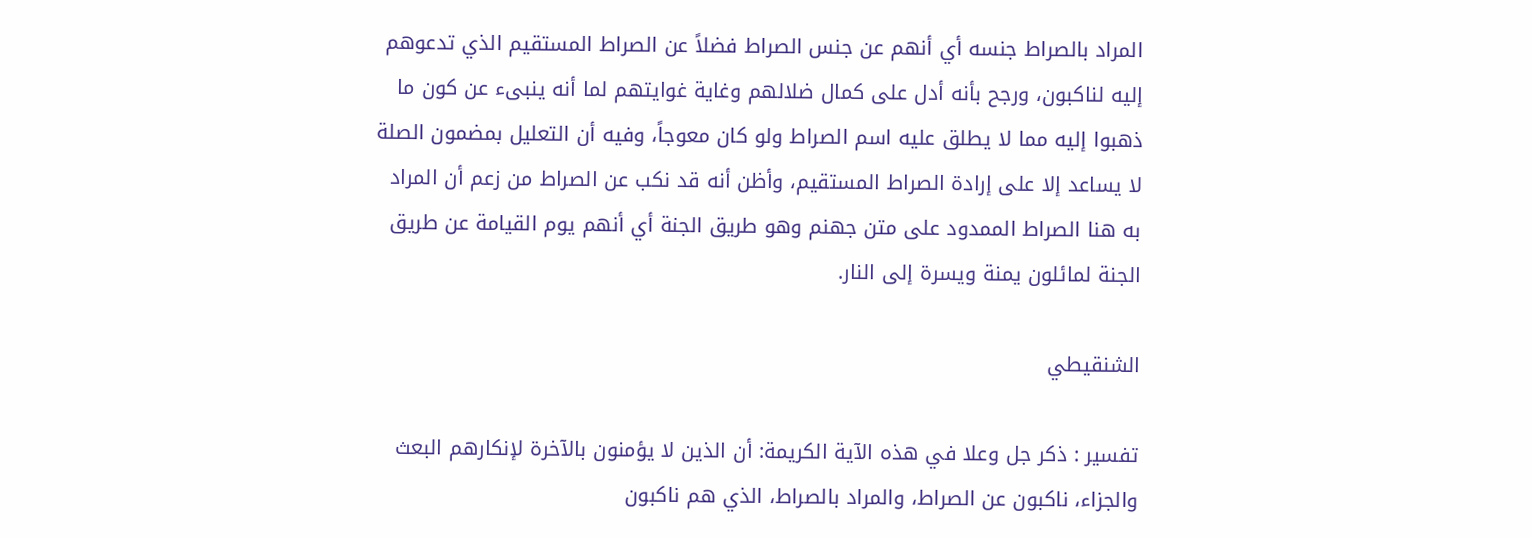المراد بالصراط جنسه أي أنهم عن جنس الصراط فضلاً عن الصراط المستقيم الذي تدعوهم إليه لناكبون، ورجح بأنه أدل على كمال ضلالهم وغاية غوايتهم لما أنه ينبىء عن كون ما ذهبوا إليه مما لا يطلق عليه اسم الصراط ولو كان معوجاً، وفيه أن التعليل بمضمون الصلة لا يساعد إلا على إرادة الصراط المستقيم، وأظن أنه قد نكب عن الصراط من زعم أن المراد به هنا الصراط الممدود على متن جهنم وهو طريق الجنة أي أنهم يوم القيامة عن طريق الجنة لمائلون يمنة ويسرة إلى النار.

الشنقيطي

تفسير : ذكر جل وعلا في هذه الآية الكريمة: أن الذين لا يؤمنون بالآخرة لإنكارهم البعث والجزاء، ناكبون عن الصراط، والمراد بالصراط، الذي هم ناكبون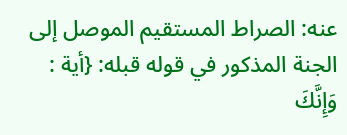عنه: الصراط المستقيم الموصل إلى الجنة المذكور في قوله قبله: {أية : وَإِنَّكَ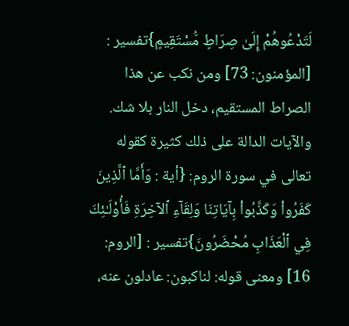لَتَدْعُوهُمْ إِلَىٰ صِرَاطٍ مُّسْتَقِيمٍ}تفسير : [المؤمنون: 73] ومن نكب عن هذا الصراط المستقيم، دخل النار بلا شك. والآيات الدالة على ذلك كثيرة كقوله تعالى في سورة الروم: {أية : وَأَمَّا ٱلَّذِينَ كَفَرُواْ وَكَذَّبُواْ بِآيَاتِنَا وَلِقَآءِ ٱلآخِرَةِ فَأُوْلَـٰئِكَ فِي ٱلْعَذَابِ مُحْضَرُونَ}تفسير : [الروم: 16] ومعنى قوله: لناكبون: عادلون عنه،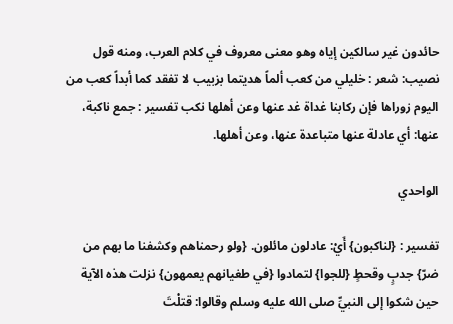حائدون غير سالكين إياه وهو معنى معروف في كلام العرب، ومنه قول نصيب: شعر : خليلي من كعب ألماً هديتما بزبيب لا تفقد كما أبداً كعب من اليوم زوراها فإن ركابنا غداة غد عنها وعن أهلها نكب تفسير : جمع ناكبة، عنها: أي عادلة عنها متباعدة عنها، وعن أهلها.

الواحدي

تفسير : {لناكبون} أَيْ: عادلون مائلون. {ولو رحمناهم وكشفنا ما بهم من ضرّ} جدبٍ وقحطٍ {للجوا} لتمادوا {في طغيانهم يعمهون} نزلت هذه الآية حين شكوا إلى النبيِّ صلى الله عليه وسلم وقالوا: قتلْتَ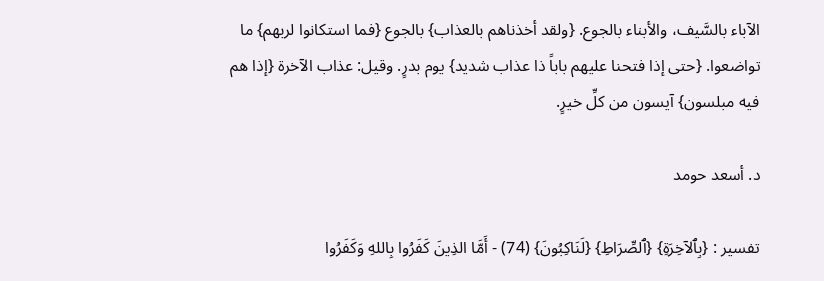الآباء بالسَّيف، والأبناء بالجوع. {ولقد أخذناهم بالعذاب} بالجوع {فما استكانوا لربهم} ما تواضعوا. {حتى إذا فتحنا عليهم باباً ذا عذاب شديد} يوم بدرٍ. وقيل: عذاب الآخرة {إذا هم فيه مبلسون} آيسون من كلِّ خيرٍ.

د. أسعد حومد

تفسير : {بِٱلآخِرَةِ} {ٱلصِّرَاطِ} {لَنَاكِبُونَ} (74) - أَمَّا الذِينَ كَفَرُوا بِاللهِ وَكَفَرُوا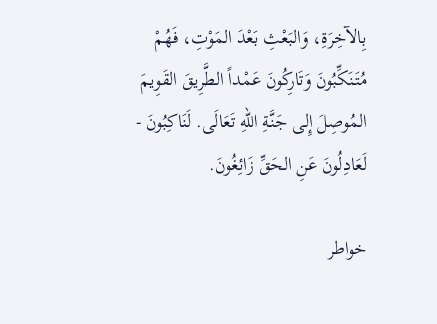بِالآخِرَةِ، وَالبَعْثِ بَعْدَ المَوْتِ، فَهُمْ مُتَنَكِّبُونَ وَتَارِكُونَ عَمْداً الطَّرِيقَ القَوِيمَ المُوصِلَ إِلى جَنَّةِ اللهِ تَعَالَى. لَنَاكِبُونَ - لَعَادِلُونَ عَنِ الحَقِّ زَائِغُونَ.

خواطر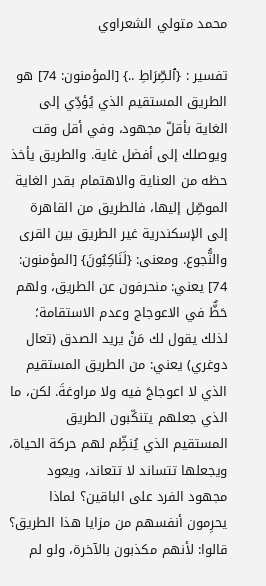محمد متولي الشعراوي

تفسير : {ٱلصِّرَاطِ ..} [المؤمنون: 74] هو الطريق المستقيم الذي يُؤدِّي إلى الغاية بأقلّ مجهود، وفي أقل وقت ويوصلك إلى أفضل غاية. والطريق يأخذ حظه من العناية والاهتمام بقدر الغاية الموصِّل إليها، فالطريق من القاهرة إلى الإسكندرية غير الطريق بين القرى والنُّجوع. ومعنى: {لَنَاكِبُونَ} [المؤمنون: 74] يعني: منحرفون عن الطريق، ولهم حَظٌّ في الاعوجاج وعدم الاستقامة؛ لذلك يقول لك مَنْ يريد الصدق (تعال دوغري) يعني: من الطريق المستقيم الذي لا اعوجاجَ فيه ولا مراوغةَ. لكن، ما الذي جعلهم يتنكّبون الطريق المستقيم الذي يُنظِّم لهم حركة الحياة، ويجعلها تتساند لا تتعاند، ويعود مجهود الفرد على الباقين؟ لماذا يحرِمون أنفسهم من مزايا هذا الطريق؟ قالوا: لأنهم مكذبون بالآخرة، ولو لم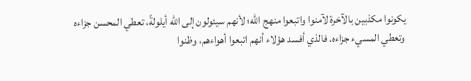يكونوا مكذبين بالآخرة لآمنوا واتبعوا منهج الله؛ لأنهم سيئولون إلى الله أيلولةً، تعطي المحسن جزاءه وتعطي المسيء جزاءه. فالذي أفسد هؤلاء أنهم اتبعوا أهواءهم، وظنوا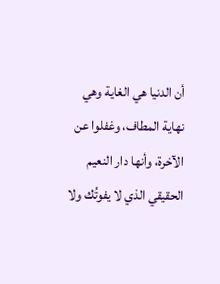أن الدنيا هي الغاية وهي نهاية المطاف، وغفلوا عن الآخرة، وأنها دار النعيم الحقيقي الذي لا يفوتُك ولا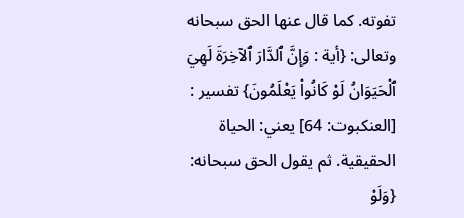تفوته. كما قال عنها الحق سبحانه وتعالى: {أية : وَإِنَّ ٱلدَّارَ ٱلآخِرَةَ لَهِيَ ٱلْحَيَوَانُ لَوْ كَانُواْ يَعْلَمُونَ} تفسير : [العنكبوت: 64] يعني: الحياة الحقيقية. ثم يقول الحق سبحانه: {وَلَوْ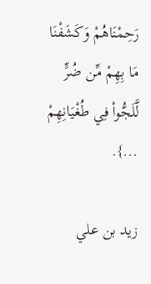رَحِمْنَاهُمْ وَكَشَفْنَا مَا بِهِمْ مِّن ضُرٍّ لَّلَجُّواْ فِي طُغْيَانِهِمْ ...}.

زيد بن علي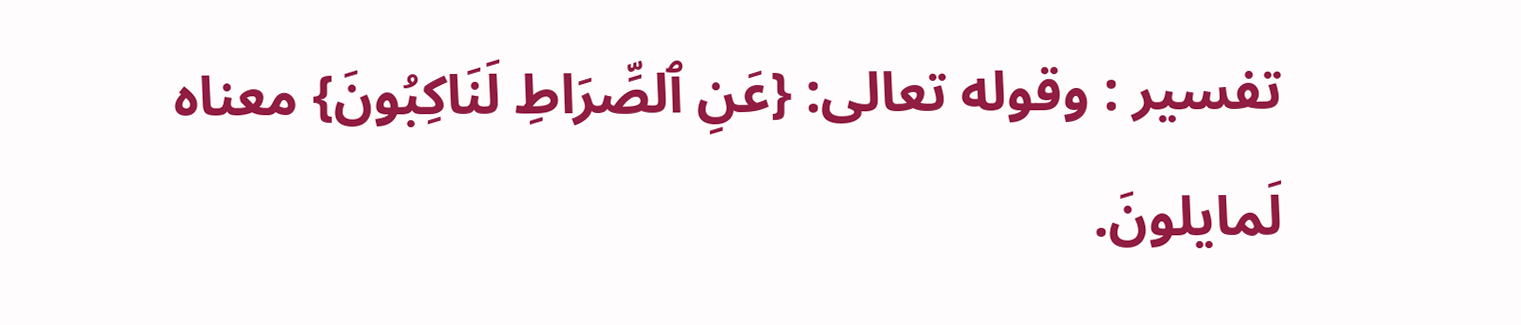تفسير : وقوله تعالى: {عَنِ ٱلصِّرَاطِ لَنَاكِبُونَ} معناه لَمايلونَ.